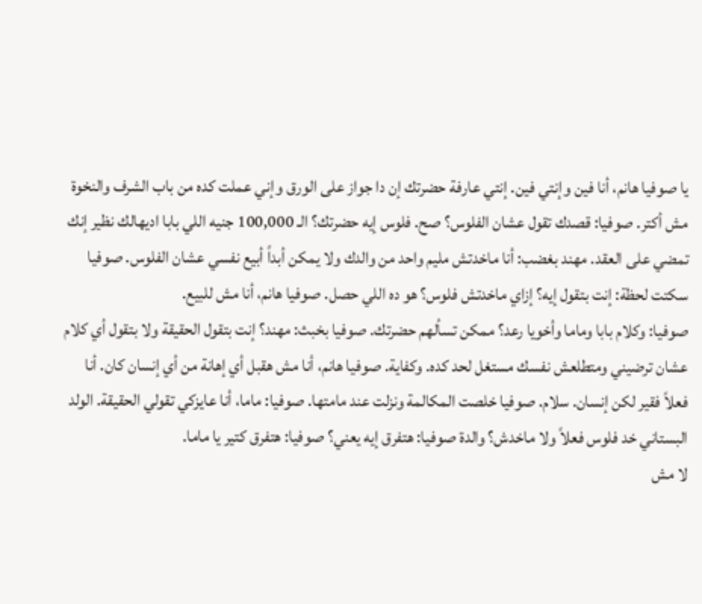يا صوفيا هانم، أنا فين وإنتي فين. إنتي عارفة حضرتك إن دا جواز على الورق وإني عملت كده من باب الشرف والنخوة مش أكتر. صوفيا: قصدك تقول عشان الفلوس؟ صح. فلوس إيه حضرتك؟ الـ 100,000 جنيه اللي بابا اديهالك نظير إنك تمضي على العقد. مهند بغضب: أنا ماخدتش مليم واحد من والدك ولا يمكن أبداً أبيع نفسي عشان الفلوس. صوفيا سكتت لحظة: إنت بتقول إيه؟ إزاي ماخدتش فلوس؟ هو ده اللي حصل. صوفيا هانم، أنا مش للبيع.
صوفيا: وكلام بابا وماما وأخويا رعد؟ ممكن تسألهم حضرتك. صوفيا بخبث: مهند؟ إنت بتقول الحقيقة ولا بتقول أي كلام عشان ترضيني ومتطلعش نفسك مستغل لحد كده. وكفاية. صوفيا هانم، أنا مش هقبل أي إهانة من أي إنسان كان. أنا فعلاً فقير لكن إنسان. سلام. صوفيا خلصت المكالمة ونزلت عند مامتها. صوفيا: ماما، أنا عايزكي تقولي الحقيقة. الولد البستاني خد فلوس فعلاً ولا ماخدش؟ والدة صوفيا: هتفرق إيه يعني؟ صوفيا: هتفرق كتير يا ماما.
لا مش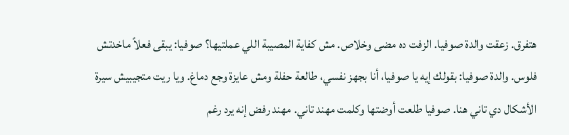هتفرق. زعقت والدة صوفيا. الزفت ده مضى وخلاص. مش كفاية المصيبة اللي عملتيها؟ صوفيا: يبقى فعلاً ماخدتش فلوس. والدة صوفيا: بقولك إيه يا صوفيا، أنا بجهز نفسي، طالعة حفلة ومش عايزة وجع دماغ. ويا ريت متجيبيش سيرة الأشكال دي تاني هنا. صوفيا طلعت أوضتها وكلمت مهند تاني. مهند رفض إنه يرد رغم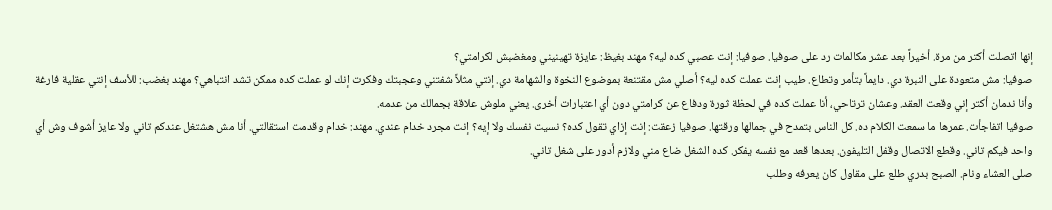إنها اتصلت أكتر من مرة. أخيراً بعد عشر مكالمات رد على صوفيا. صوفيا: إنت عصبي كده ليه؟ مهند بغيظ: عايزة تهينيني ومغضبش لكرامتي؟
صوفيا: مش متعودة على النبرة دي. دايماً بتأمر وتطاع. طيب إنت عملت كده ليه؟ أصلي مش مقتنعة بموضوع النخوة والشهامة دي. إنتي مثلاً شفتني وعجبتك وفكرت إنك لو عملت كده ممكن تشد انتباهي؟ مهند بغضب: للأسف إنتي عقلية فارغة وأنا ندمان أكتر إني وقعت العقد. وعشان ترتاحي، أنا عملت كده في لحظة ثورة ودفاع عن كرامتي دون أي اعتبارات أخرى. يعني ملوش علاقة بجمالك من عدمه.
صوفيا اتفاجأت. عمرها ما سمعت الكلام ده. كل الناس بتمدح في جمالها ورقتها. صوفيا زعقت: إنت إزاي تقول كده؟ نسيت نفسك ولا إيه؟ إنت مجرد خدام عندي. مهند: خدام وقدمت استقالتي. أنا مش هشتغل عندكم تاني ولا عايز أشوف وش أي واحد فيكم تاني. وقطع الاتصال وقفل التليفون. بعدها قعد مع نفسه يفكر. كده الشغل ضاع مني ولازم أدور على شغل تاني.
صلى العشاء ونام. الصبح بدري طلع على مقاول كان يعرفه وطلب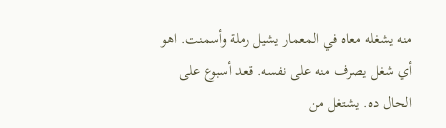منه يشغله معاه في المعمار يشيل رملة وأسمنت. اهو أي شغل يصرف منه على نفسه. قعد أسبوع على الحال ده. يشتغل من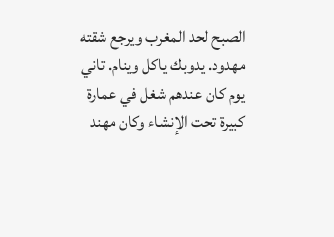الصبح لحد المغرب ويرجع شقته مهدود. يدوبك ياكل وينام. تاني يوم كان عندهم شغل في عمارة كبيرة تحت الإنشاء وكان مهند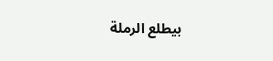بيطلع الرملة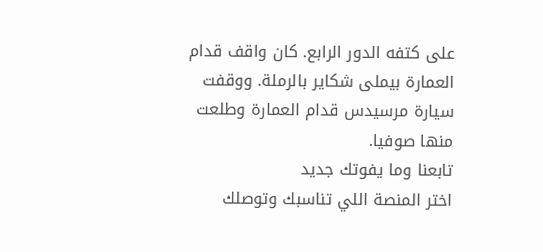على كتفه الدور الرابع. كان واقف قدام العمارة بيملى شكاير بالرملة. ووقفت سيارة مرسيدس قدام العمارة وطلعت منها صوفيا.
تابعنا وما يفوتك جديد
اختر المنصة اللي تناسبك وتوصلك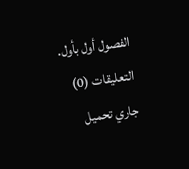الفصول أول بأول.
التعليقات (0)
جاري تحميل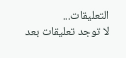التعليقات...
لا توجد تعليقات بعد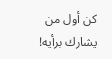كن أول من يشارك برأيه!